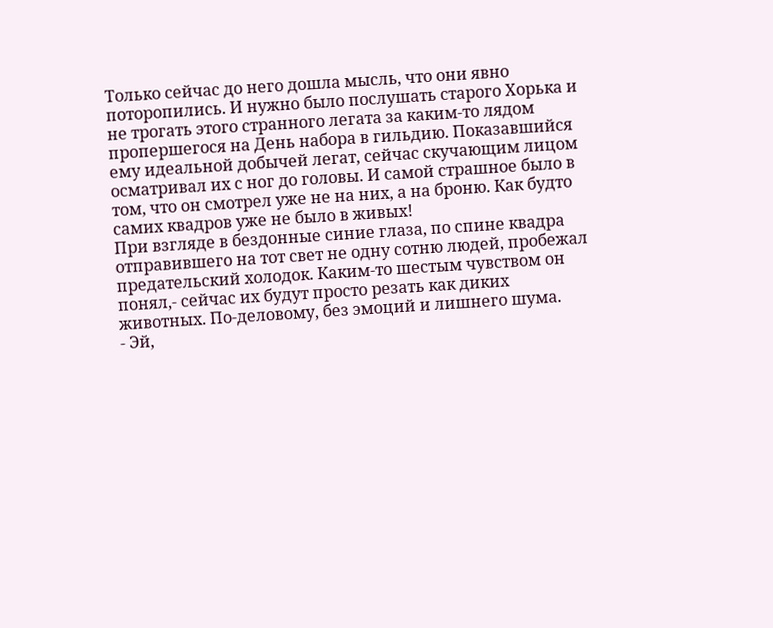Только сейчас до него дошла мысль, что они явно поторопились. И нужно было послушать старого Хорька и не трогать этого странного легата за каким-то лядом пропершегося на День набора в гильдию. Показавшийся ему идеальной добычей легат, сейчас скучающим лицом осматривал их с ног до головы. И самой страшное было в том, что он смотрел уже не на них, а на броню. Как будто самих квадров уже не было в живых!
При взгляде в бездонные синие глаза, по спине квадра отправившего на тот свет не одну сотню людей, пробежал предательский холодок. Каким-то шестым чувством он понял,- сейчас их будут просто резать как диких животных. По-деловому, без эмоций и лишнего шума.
- Эй,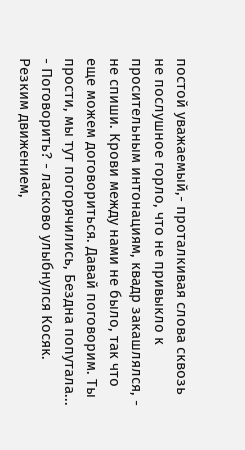постой уважаемый,- проталкивая слова сквозь не послушное горло, что не привыкло к просительным интонациям, квадр закашлялся, - не спиши. Крови между нами не было, так что еще можем договориться. Давай поговорим. Ты прости, мы тут погорячились, Бездна попутала...
- Поговорить? - ласково улыбнулся Косяк. Резким движением,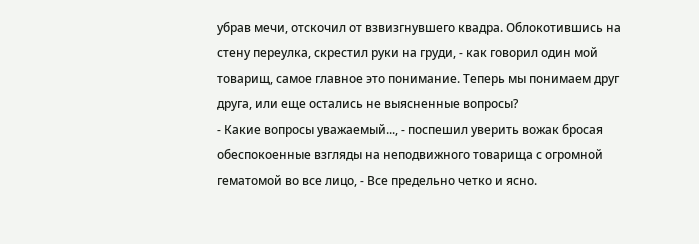убрав мечи, отскочил от взвизгнувшего квадра. Облокотившись на стену переулка, скрестил руки на груди, - как говорил один мой товарищ, самое главное это понимание. Теперь мы понимаем друг друга, или еще остались не выясненные вопросы?
- Какие вопросы уважаемый..., - поспешил уверить вожак бросая обеспокоенные взгляды на неподвижного товарища с огромной гематомой во все лицо, - Все предельно четко и ясно.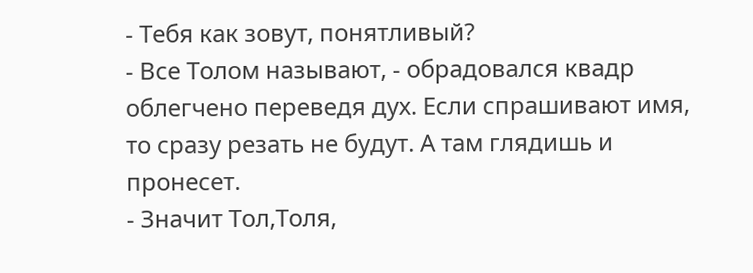- Тебя как зовут, понятливый?
- Все Толом называют, - обрадовался квадр облегчено переведя дух. Если спрашивают имя, то сразу резать не будут. А там глядишь и пронесет.
- Значит Тол,Толя,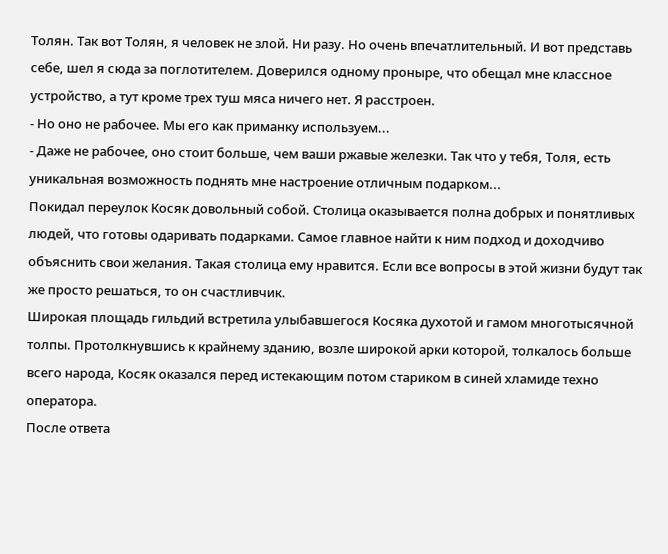Толян. Так вот Толян, я человек не злой. Ни разу. Но очень впечатлительный. И вот представь себе, шел я сюда за поглотителем. Доверился одному проныре, что обещал мне классное устройство, а тут кроме трех туш мяса ничего нет. Я расстроен.
- Но оно не рабочее. Мы его как приманку используем...
- Даже не рабочее, оно стоит больше, чем ваши ржавые железки. Так что у тебя, Толя, есть уникальная возможность поднять мне настроение отличным подарком...
Покидал переулок Косяк довольный собой. Столица оказывается полна добрых и понятливых людей, что готовы одаривать подарками. Самое главное найти к ним подход и доходчиво объяснить свои желания. Такая столица ему нравится. Если все вопросы в этой жизни будут так же просто решаться, то он счастливчик.
Широкая площадь гильдий встретила улыбавшегося Косяка духотой и гамом многотысячной толпы. Протолкнувшись к крайнему зданию, возле широкой арки которой, толкалось больше всего народа, Косяк оказался перед истекающим потом стариком в синей хламиде техно оператора.
После ответа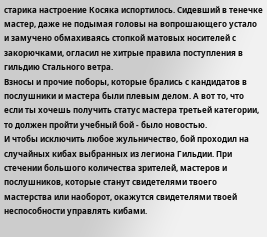старика настроение Косяка испортилось. Сидевший в тенечке мастер, даже не подымая головы на вопрошающего устало и замучено обмахиваясь стопкой матовых носителей с закорючками, огласил не хитрые правила поступления в гильдию Стального ветра.
Взносы и прочие поборы, которые брались с кандидатов в послушники и мастера были плевым делом. А вот то, что если ты хочешь получить статус мастера третьей категории, то должен пройти учебный бой - было новостью.
И чтобы исключить любое жульничество, бой проходил на случайных кибах выбранных из легиона Гильдии. При стечении большого количества зрителей, мастеров и послушников, которые станут свидетелями твоего мастерства или наоборот, окажутся свидетелями твоей неспособности управлять кибами.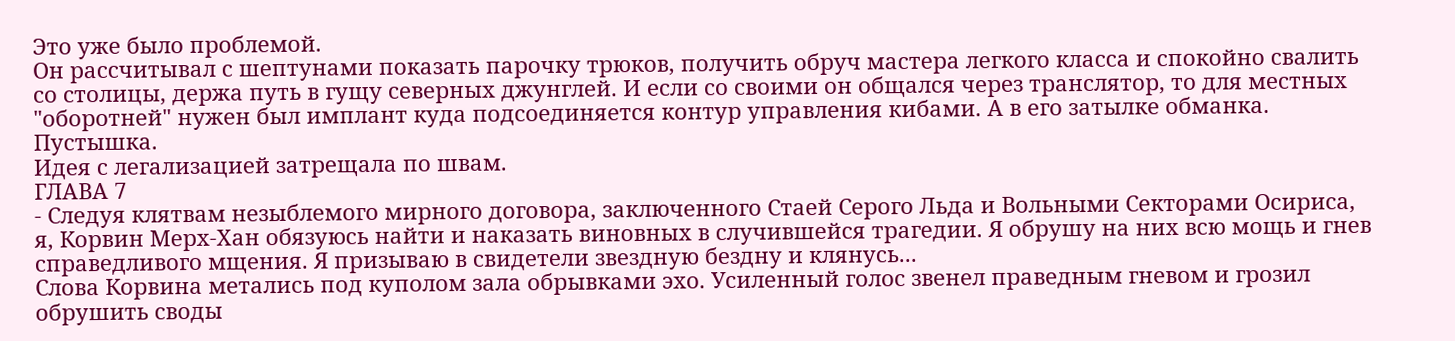Это уже было проблемой.
Он рассчитывал с шептунами показать парочку трюков, получить обруч мастера легкого класса и спокойно свалить со столицы, держа путь в гущу северных джунглей. И если со своими он общался через транслятор, то для местных "оборотней" нужен был имплант куда подсоединяется контур управления кибами. А в его затылке обманка. Пустышка.
Идея с легализацией затрещала по швам.
ГЛАВА 7
- Следуя клятвам незыблемого мирного договора, заключенного Стаей Серого Льда и Вольными Секторами Осириса, я, Корвин Мерх-Хан обязуюсь найти и наказать виновных в случившейся трагедии. Я обрушу на них всю мощь и гнев справедливого мщения. Я призываю в свидетели звездную бездну и клянусь...
Слова Корвина метались под куполом зала обрывками эхо. Усиленный голос звенел праведным гневом и грозил обрушить своды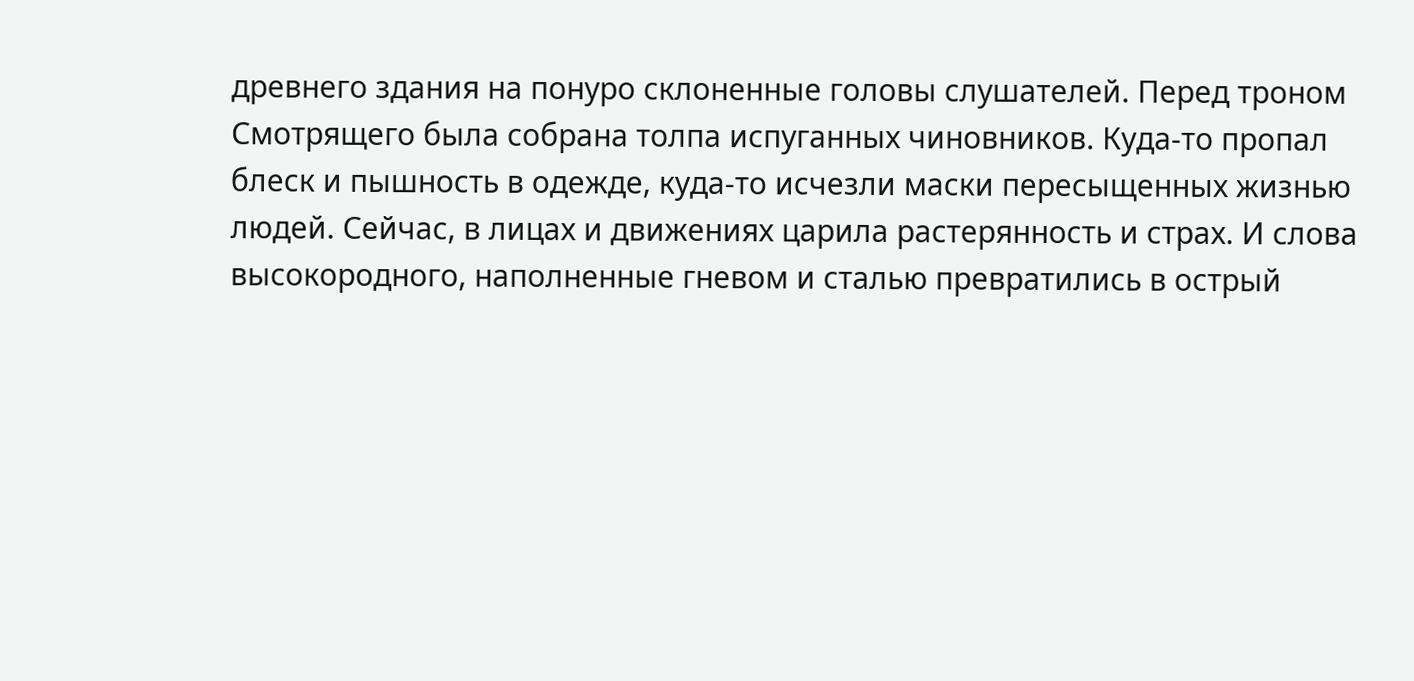древнего здания на понуро склоненные головы слушателей. Перед троном Смотрящего была собрана толпа испуганных чиновников. Куда-то пропал блеск и пышность в одежде, куда-то исчезли маски пересыщенных жизнью людей. Сейчас, в лицах и движениях царила растерянность и страх. И слова высокородного, наполненные гневом и сталью превратились в острый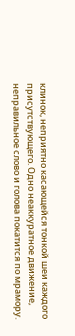клинок, неприятно касающейся тонкой шеи каждого присутствующего. Одно неаккуратное движение, неправильное слово и голова покатится по мрамору.